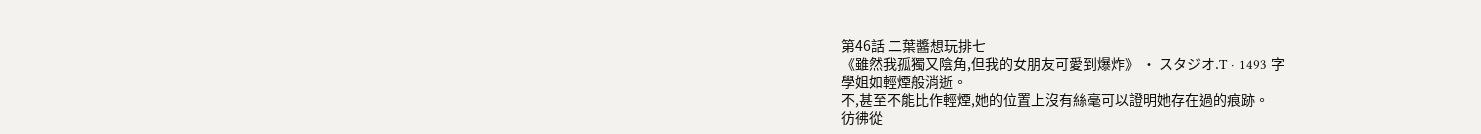第46話 二葉醬想玩排七
《雖然我孤獨又陰角,但我的女朋友可愛到爆炸》 · スタジオ.T · 1493 字
學姐如輕煙般消逝。
不,甚至不能比作輕煙,她的位置上沒有絲毫可以證明她存在過的痕跡。
彷彿從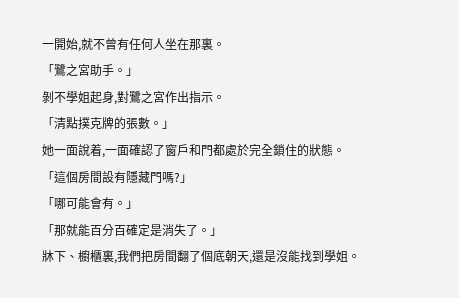一開始,就不曾有任何人坐在那裏。
「鷺之宮助手。」
剝不學姐起身,對鷺之宮作出指示。
「清點撲克牌的張數。」
她一面說着,一面確認了窗戶和門都處於完全鎖住的狀態。
「這個房間設有隱藏門嗎?」
「哪可能會有。」
「那就能百分百確定是消失了。」
牀下、櫥櫃裏,我們把房間翻了個底朝天,還是沒能找到學姐。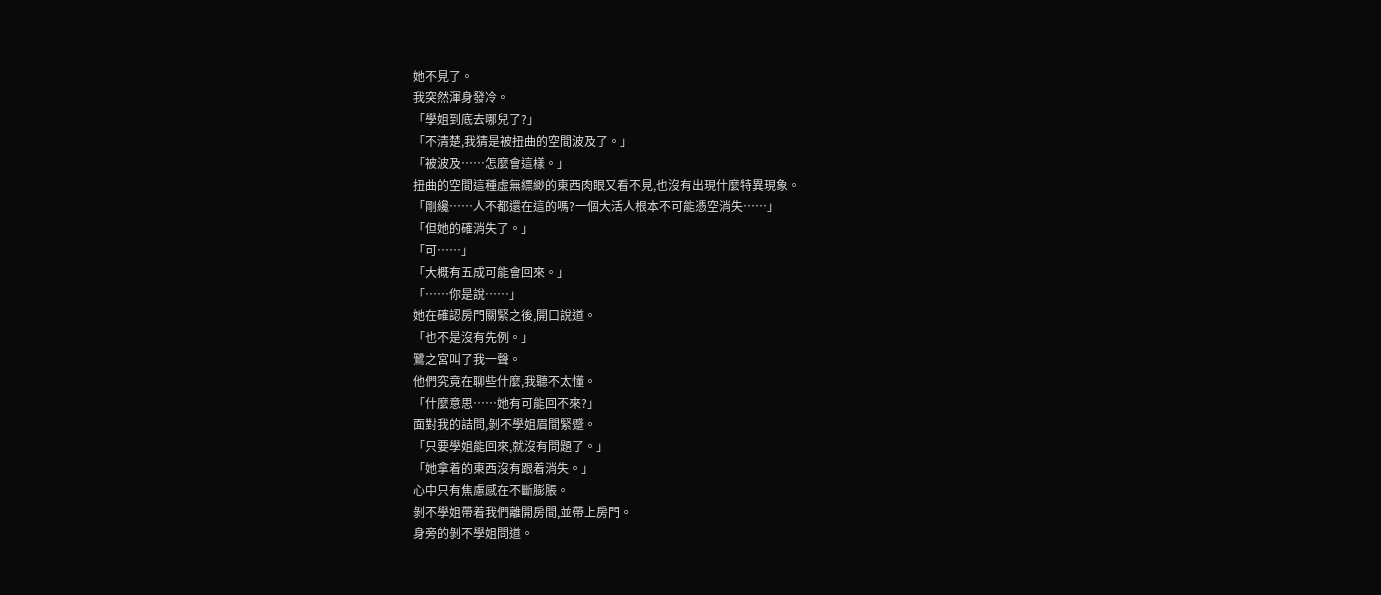她不見了。
我突然渾身發冷。
「學姐到底去哪兒了?」
「不清楚,我猜是被扭曲的空間波及了。」
「被波及……怎麼會這樣。」
扭曲的空間這種虛無縹緲的東西肉眼又看不見,也沒有出現什麼特異現象。
「剛纔……人不都還在這的嗎?一個大活人根本不可能憑空消失……」
「但她的確消失了。」
「可……」
「大概有五成可能會回來。」
「……你是說……」
她在確認房門關緊之後,開口說道。
「也不是沒有先例。」
鷺之宮叫了我一聲。
他們究竟在聊些什麼,我聽不太懂。
「什麼意思……她有可能回不來?」
面對我的詰問,剝不學姐眉間緊蹙。
「只要學姐能回來,就沒有問題了。」
「她拿着的東西沒有跟着消失。」
心中只有焦慮感在不斷膨脹。
剝不學姐帶着我們離開房間,並帶上房門。
身旁的剝不學姐問道。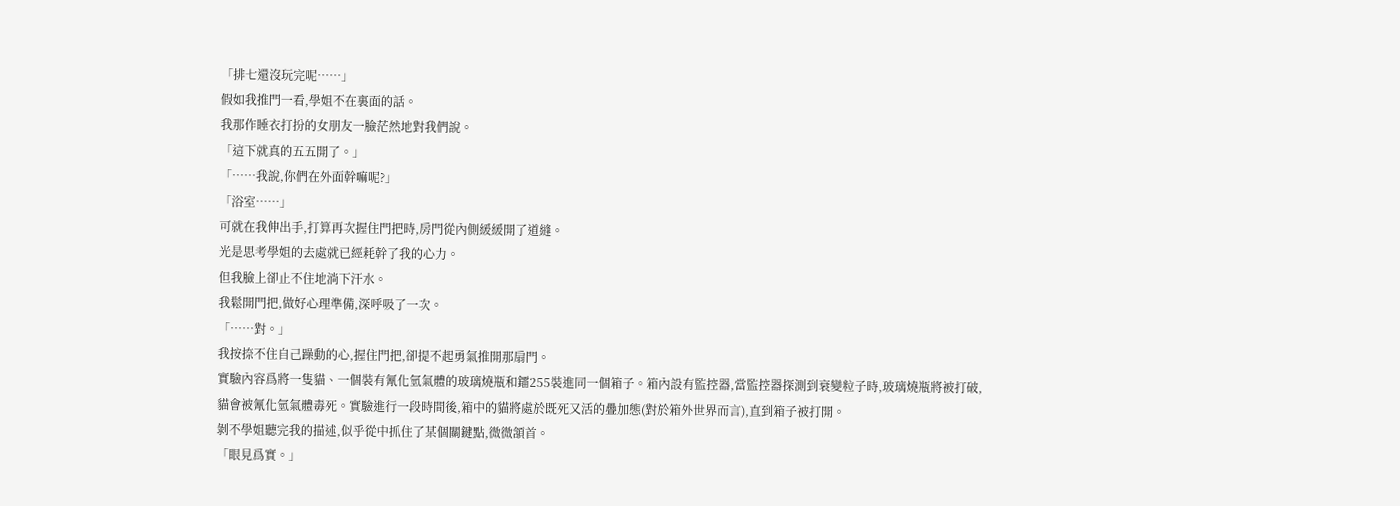「排七還沒玩完呢……」
假如我推門一看,學姐不在裏面的話。
我那作睡衣打扮的女朋友一臉茫然地對我們說。
「這下就真的五五開了。」
「……我說,你們在外面幹嘛呢?」
「浴室……」
可就在我伸出手,打算再次握住門把時,房門從內側緩緩開了道縫。
光是思考學姐的去處就已經耗幹了我的心力。
但我臉上卻止不住地淌下汗水。
我鬆開門把,做好心理準備,深呼吸了一次。
「……對。」
我按捺不住自己躁動的心,握住門把,卻提不起勇氣推開那扇門。
實驗內容爲將一隻貓、一個裝有氰化氫氣體的玻璃燒瓶和鐳255裝進同一個箱子。箱內設有監控器,當監控器探測到衰變粒子時,玻璃燒瓶將被打破,貓會被氰化氫氣體毒死。實驗進行一段時間後,箱中的貓將處於既死又活的疊加態(對於箱外世界而言),直到箱子被打開。
剝不學姐聽完我的描述,似乎從中抓住了某個關鍵點,微微頷首。
「眼見爲實。」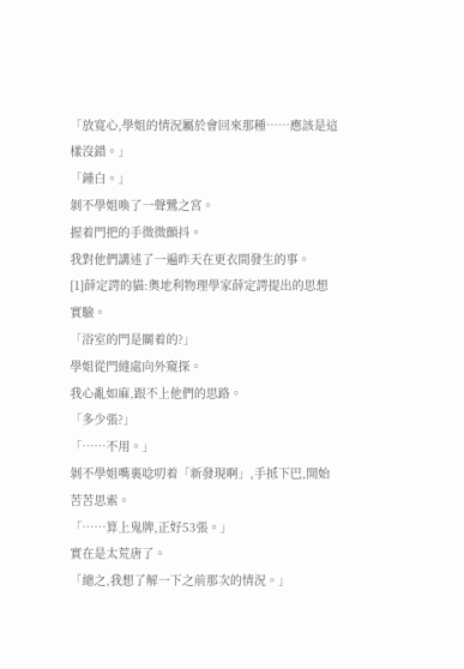「放寬心,學姐的情況屬於會回來那種……應該是這樣沒錯。」
「鍾白。」
剝不學姐喚了一聲鷺之宮。
握着門把的手微微顫抖。
我對他們講述了一遍昨天在更衣間發生的事。
[1]薛定諤的貓:奧地利物理學家薛定諤提出的思想實驗。
「浴室的門是關着的?」
學姐從門縫處向外窺探。
我心亂如麻,跟不上他們的思路。
「多少張?」
「……不用。」
剝不學姐嘴裏唸叨着「新發現啊」,手抵下巴,開始苦苦思索。
「……算上鬼牌,正好53張。」
實在是太荒唐了。
「總之,我想了解一下之前那次的情況。」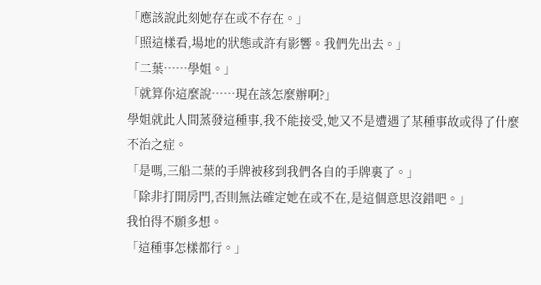「應該說此刻她存在或不存在。」
「照這樣看,場地的狀態或許有影響。我們先出去。」
「二葉……學姐。」
「就算你這麼說……現在該怎麼辦啊?」
學姐就此人間蒸發這種事,我不能接受,她又不是遭遇了某種事故或得了什麼不治之症。
「是嗎,三船二葉的手牌被移到我們各自的手牌裏了。」
「除非打開房門,否則無法確定她在或不在,是這個意思沒錯吧。」
我怕得不願多想。
「這種事怎樣都行。」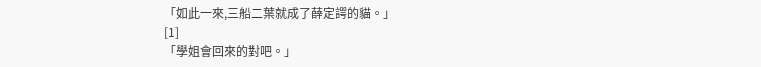「如此一來,三船二葉就成了薛定諤的貓。」
[1]
「學姐會回來的對吧。」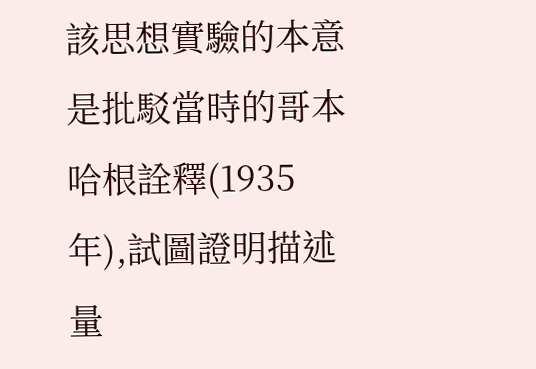該思想實驗的本意是批駁當時的哥本哈根詮釋(1935年),試圖證明描述量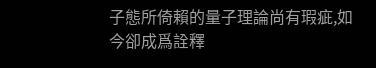子態所倚賴的量子理論尚有瑕疵,如今卻成爲詮釋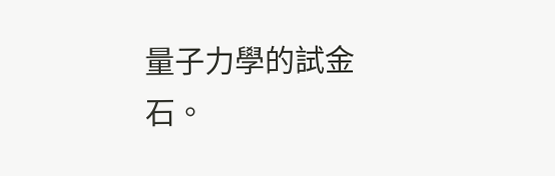量子力學的試金石。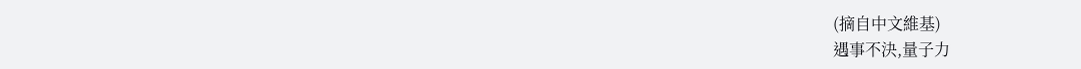(摘自中文維基)
遇事不決,量子力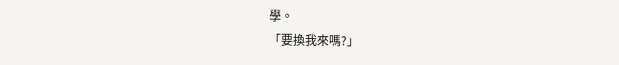學。
「要換我來嗎?」